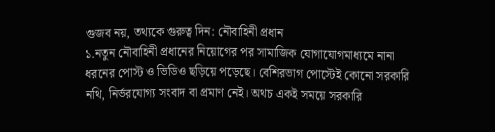গুজব নয়, তথ্যকে গুরুত্ব দিন: নৌবাহিনী প্রধান
১.নতুন নৌবাহিনী প্রধানের নিয়োগের পর সামাজিক যোগাযোগমাধ্যমে নানা ধরনের পোস্ট ও ভিডিও ছড়িয়ে পড়েছে। বেশিরভাগ পোস্টেই কোনো সরকারি নথি, নির্ভরযোগ্য সংবাদ বা প্রমাণ নেই। অথচ একই সময়ে সরকারি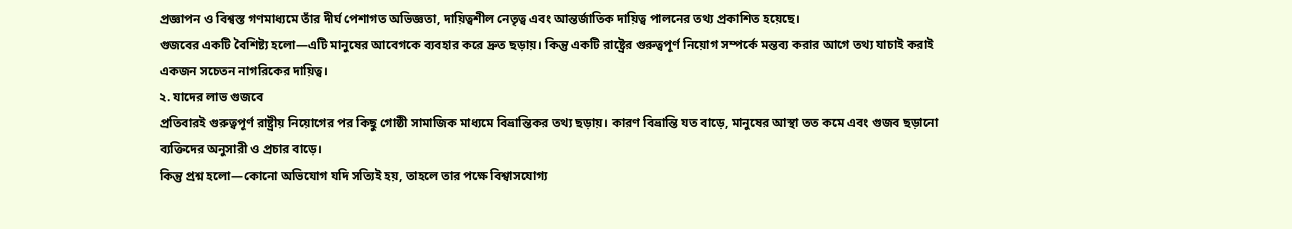প্রজ্ঞাপন ও বিশ্বস্ত গণমাধ্যমে তাঁর দীর্ঘ পেশাগত অভিজ্ঞতা, দায়িত্বশীল নেতৃত্ব এবং আন্তর্জাতিক দায়িত্ব পালনের তথ্য প্রকাশিত হয়েছে।
গুজবের একটি বৈশিষ্ট্য হলো—এটি মানুষের আবেগকে ব্যবহার করে দ্রুত ছড়ায়। কিন্তু একটি রাষ্ট্রের গুরুত্বপূর্ণ নিয়োগ সম্পর্কে মন্তব্য করার আগে তথ্য যাচাই করাই একজন সচেতন নাগরিকের দায়িত্ব।
২. যাদের লাভ গুজবে
প্রতিবারই গুরুত্বপূর্ণ রাষ্ট্রীয় নিয়োগের পর কিছু গোষ্ঠী সামাজিক মাধ্যমে বিভ্রান্তিকর তথ্য ছড়ায়। কারণ বিভ্রান্তি যত বাড়ে, মানুষের আস্থা তত কমে এবং গুজব ছড়ানো ব্যক্তিদের অনুসারী ও প্রচার বাড়ে।
কিন্তু প্রশ্ন হলো—কোনো অভিযোগ যদি সত্যিই হয়, তাহলে তার পক্ষে বিশ্বাসযোগ্য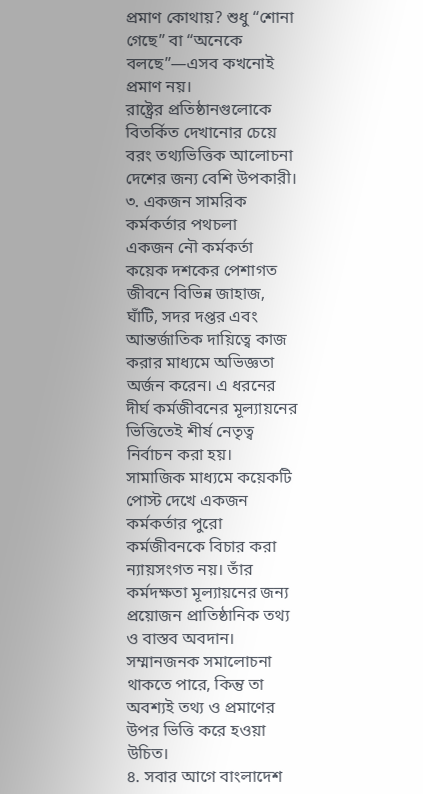প্রমাণ কোথায়? শুধু “শোনা গেছে” বা “অনেকে বলছে”—এসব কখনোই প্রমাণ নয়।
রাষ্ট্রের প্রতিষ্ঠানগুলোকে বিতর্কিত দেখানোর চেয়ে বরং তথ্যভিত্তিক আলোচনা দেশের জন্য বেশি উপকারী।
৩. একজন সামরিক কর্মকর্তার পথচলা
একজন নৌ কর্মকর্তা কয়েক দশকের পেশাগত জীবনে বিভিন্ন জাহাজ, ঘাঁটি, সদর দপ্তর এবং আন্তর্জাতিক দায়িত্বে কাজ করার মাধ্যমে অভিজ্ঞতা অর্জন করেন। এ ধরনের দীর্ঘ কর্মজীবনের মূল্যায়নের ভিত্তিতেই শীর্ষ নেতৃত্ব নির্বাচন করা হয়।
সামাজিক মাধ্যমে কয়েকটি পোস্ট দেখে একজন কর্মকর্তার পুরো কর্মজীবনকে বিচার করা ন্যায়সংগত নয়। তাঁর কর্মদক্ষতা মূল্যায়নের জন্য প্রয়োজন প্রাতিষ্ঠানিক তথ্য ও বাস্তব অবদান।
সম্মানজনক সমালোচনা থাকতে পারে, কিন্তু তা অবশ্যই তথ্য ও প্রমাণের উপর ভিত্তি করে হওয়া উচিত।
৪. সবার আগে বাংলাদেশ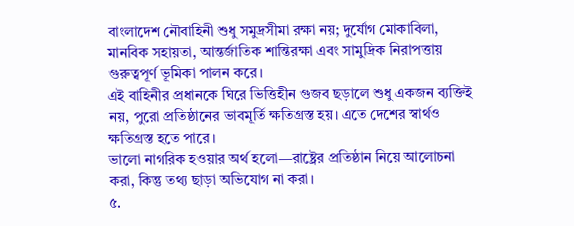বাংলাদেশ নৌবাহিনী শুধু সমুদ্রসীমা রক্ষা নয়; দুর্যোগ মোকাবিলা, মানবিক সহায়তা, আন্তর্জাতিক শান্তিরক্ষা এবং সামুদ্রিক নিরাপত্তায় গুরুত্বপূর্ণ ভূমিকা পালন করে।
এই বাহিনীর প্রধানকে ঘিরে ভিত্তিহীন গুজব ছড়ালে শুধু একজন ব্যক্তিই নয়, পুরো প্রতিষ্ঠানের ভাবমূর্তি ক্ষতিগ্রস্ত হয়। এতে দেশের স্বার্থও ক্ষতিগ্রস্ত হতে পারে।
ভালো নাগরিক হওয়ার অর্থ হলো—রাষ্ট্রের প্রতিষ্ঠান নিয়ে আলোচনা করা, কিন্তু তথ্য ছাড়া অভিযোগ না করা।
৫.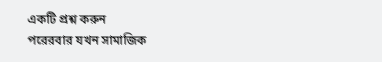একটি প্রশ্ন করুন
পরেরবার যখন সামাজিক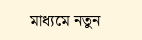মাধ্যমে নতুন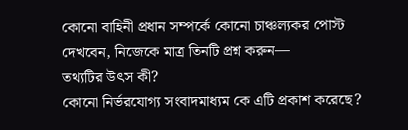কোনো বাহিনী প্রধান সম্পর্কে কোনো চাঞ্চল্যকর পোস্ট দেখবেন, নিজেকে মাত্র তিনটি প্রশ্ন করুন—
তথ্যটির উৎস কী?
কোনো নির্ভরযোগ্য সংবাদমাধ্যম কে এটি প্রকাশ করেছে?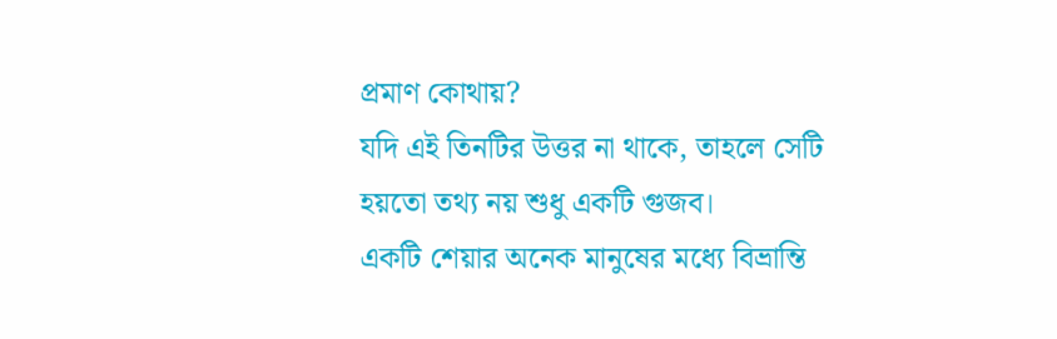প্রমাণ কোথায়?
যদি এই তিনটির উত্তর না থাকে, তাহলে সেটি হয়তো তথ্য নয় শুধু একটি গুজব।
একটি শেয়ার অনেক মানুষের মধ্যে বিভ্রান্তি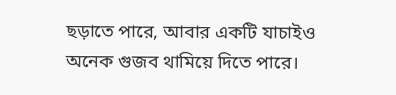ছড়াতে পারে, আবার একটি যাচাইও অনেক গুজব থামিয়ে দিতে পারে।